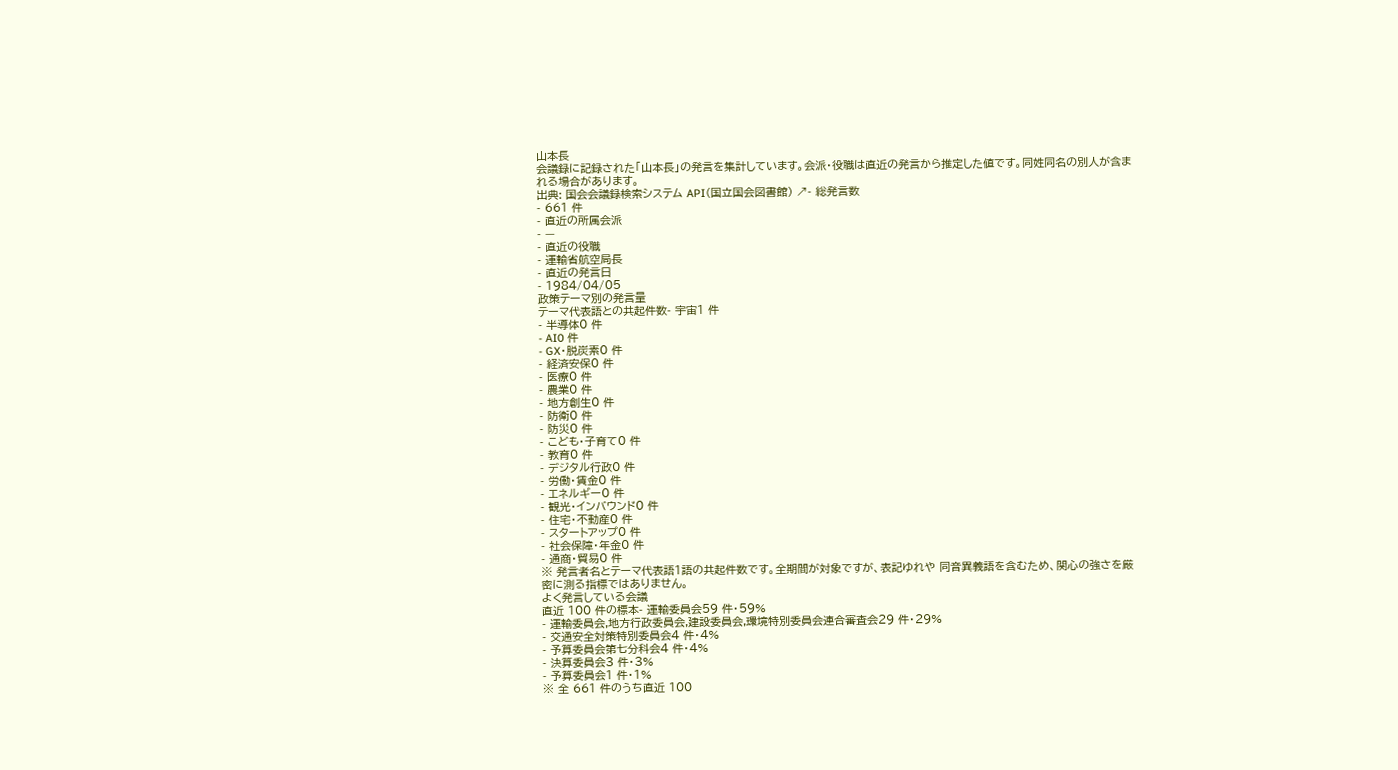山本長
会議録に記録された「山本長」の発言を集計しています。会派・役職は直近の発言から推定した値です。同姓同名の別人が含まれる場合があります。
出典: 国会会議録検索システム API(国立国会図書館) ↗- 総発言数
- 661 件
- 直近の所属会派
- —
- 直近の役職
- 運輸省航空局長
- 直近の発言日
- 1984/04/05
政策テーマ別の発言量
テーマ代表語との共起件数- 宇宙1 件
- 半導体0 件
- AI0 件
- GX・脱炭素0 件
- 経済安保0 件
- 医療0 件
- 農業0 件
- 地方創生0 件
- 防衛0 件
- 防災0 件
- こども・子育て0 件
- 教育0 件
- デジタル行政0 件
- 労働・賃金0 件
- エネルギー0 件
- 観光・インバウンド0 件
- 住宅・不動産0 件
- スタートアップ0 件
- 社会保障・年金0 件
- 通商・貿易0 件
※ 発言者名とテーマ代表語1語の共起件数です。全期間が対象ですが、表記ゆれや 同音異義語を含むため、関心の強さを厳密に測る指標ではありません。
よく発言している会議
直近 100 件の標本- 運輸委員会59 件・59%
- 運輸委員会,地方行政委員会,建設委員会,環境特別委員会連合審査会29 件・29%
- 交通安全対策特別委員会4 件・4%
- 予算委員会第七分科会4 件・4%
- 決算委員会3 件・3%
- 予算委員会1 件・1%
※ 全 661 件のうち直近 100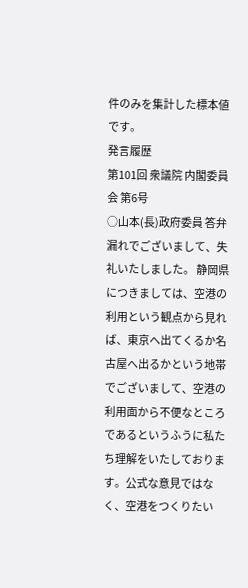件のみを集計した標本値です。
発言履歴
第101回 衆議院 内閣委員会 第6号
○山本(長)政府委員 答弁漏れでございまして、失礼いたしました。 静岡県につきましては、空港の利用という観点から見れば、東京へ出てくるか名古屋へ出るかという地帯でございまして、空港の利用面から不便なところであるというふうに私たち理解をいたしております。公式な意見ではなく、空港をつくりたい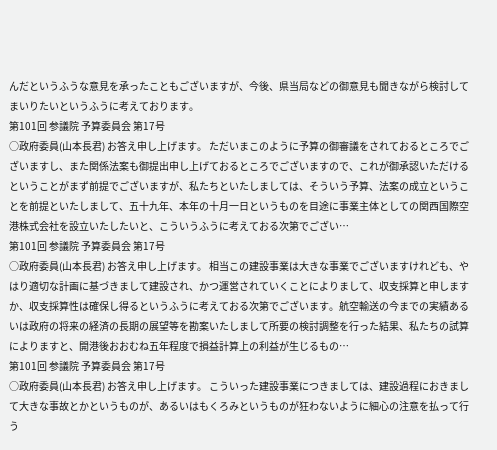んだというふうな意見を承ったこともございますが、今後、県当局などの御意見も聞きながら検討してまいりたいというふうに考えております。
第101回 参議院 予算委員会 第17号
○政府委員(山本長君) お答え申し上げます。 ただいまこのように予算の御審議をされておるところでございますし、また関係法案も御提出申し上げておるところでございますので、これが御承認いただけるということがまず前提でございますが、私たちといたしましては、そういう予算、法案の成立ということを前提といたしまして、五十九年、本年の十月一日というものを目途に事業主体としての関西国際空港株式会社を設立いたしたいと、こういうふうに考えておる次第でござい…
第101回 参議院 予算委員会 第17号
○政府委員(山本長君) お答え申し上げます。 相当この建設事業は大きな事業でございますけれども、やはり適切な計画に基づきまして建設され、かつ運営されていくことによりまして、収支採算と申しますか、収支採算性は確保し得るというふうに考えておる次第でございます。航空輸送の今までの実績あるいは政府の将来の経済の長期の展望等を勘案いたしまして所要の検討調整を行った結果、私たちの試算によりますと、開港後おおむね五年程度で損益計算上の利益が生じるもの…
第101回 参議院 予算委員会 第17号
○政府委員(山本長君) お答え申し上げます。 こういった建設事業につきましては、建設過程におきまして大きな事故とかというものが、あるいはもくろみというものが狂わないように細心の注意を払って行う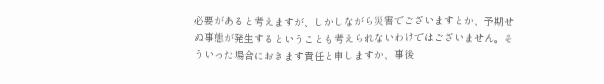必要があると考えますが、しかしながら災害でございますとか、予期せぬ事態が発生するということも考えられないわけではございません。そういった場合におきます責任と申しますか、事後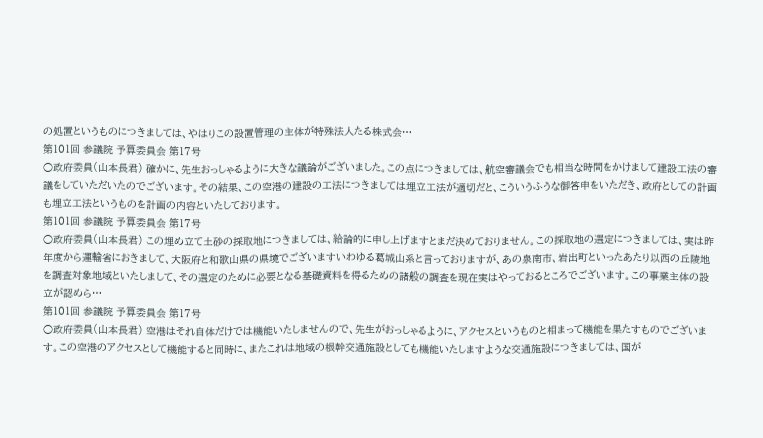の処置というものにつきましては、やはりこの設置管理の主体が特殊法人たる株式会…
第101回 参議院 予算委員会 第17号
○政府委員(山本長君) 確かに、先生おっしゃるように大きな議論がございました。この点につきましては、航空審議会でも相当な時間をかけまして建設工法の審議をしていただいたのでございます。その結果、この空港の建設の工法につきましては埋立工法が適切だと、こういうふうな御答申をいただき、政府としての計画も埋立工法というものを計画の内容といたしております。
第101回 参議院 予算委員会 第17号
○政府委員(山本長君) この埋め立て土砂の採取地につきましては、給論的に申し上げますとまだ決めておりません。この採取地の選定につきましては、実は昨年度から運輸省におきまして、大阪府と和歌山県の県境でございますいわゆる葛城山系と言っておりますが、あの泉南市、岩出町といったあたり以西の丘陵地を調査対象地域といたしまして、その選定のために必要となる基礎資料を得るための諸般の調査を現在実はやっておるところでございます。この事業主体の設立が認めら…
第101回 参議院 予算委員会 第17号
○政府委員(山本長君) 空港はそれ自体だけでは機能いたしませんので、先生がおっしゃるように、アクセスというものと相まって機能を果たすものでございます。この空港のアクセスとして機能すると同時に、またこれは地域の根幹交通施設としても機能いたしますような交通施設につきましては、国が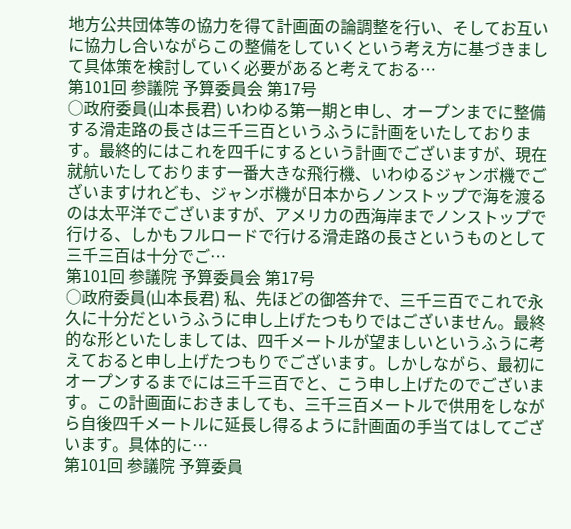地方公共団体等の協力を得て計画面の論調整を行い、そしてお互いに協力し合いながらこの整備をしていくという考え方に基づきまして具体策を検討していく必要があると考えておる…
第101回 参議院 予算委員会 第17号
○政府委員(山本長君) いわゆる第一期と申し、オープンまでに整備する滑走路の長さは三千三百というふうに計画をいたしております。最終的にはこれを四千にするという計画でございますが、現在就航いたしております一番大きな飛行機、いわゆるジャンボ機でございますけれども、ジャンボ機が日本からノンストップで海を渡るのは太平洋でございますが、アメリカの西海岸までノンストップで行ける、しかもフルロードで行ける滑走路の長さというものとして三千三百は十分でご…
第101回 参議院 予算委員会 第17号
○政府委員(山本長君) 私、先ほどの御答弁で、三千三百でこれで永久に十分だというふうに申し上げたつもりではございません。最終的な形といたしましては、四千メートルが望ましいというふうに考えておると申し上げたつもりでございます。しかしながら、最初にオープンするまでには三千三百でと、こう申し上げたのでございます。この計画面におきましても、三千三百メートルで供用をしながら自後四千メートルに延長し得るように計画面の手当てはしてございます。具体的に…
第101回 参議院 予算委員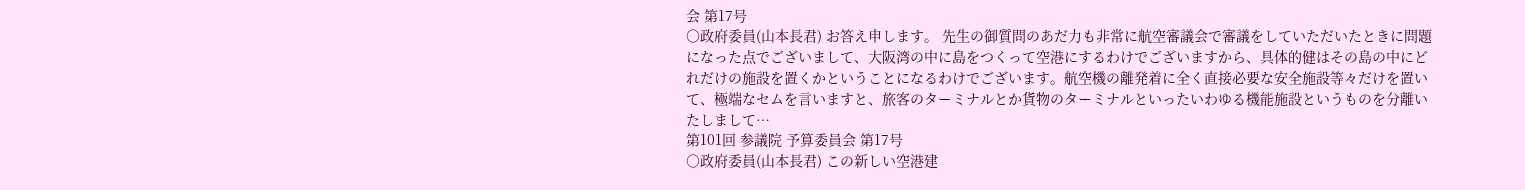会 第17号
○政府委員(山本長君) お答え申します。 先生の御質問のあだ力も非常に航空審議会で審議をしていただいたときに問題になった点でございまして、大阪湾の中に島をつくって空港にするわけでございますから、具体的健はその島の中にどれだけの施設を置くかということになるわけでございます。航空機の離発着に全く直接必要な安全施設等々だけを置いて、極端なセムを言いますと、旅客のターミナルとか貨物のターミナルといったいわゆる機能施設というものを分離いたしまして…
第101回 参議院 予算委員会 第17号
○政府委員(山本長君) この新しい空港建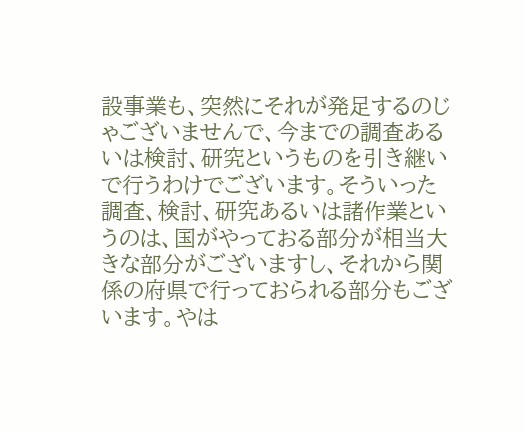設事業も、突然にそれが発足するのじゃございませんで、今までの調査あるいは検討、研究というものを引き継いで行うわけでございます。そういった調査、検討、研究あるいは諸作業というのは、国がやっておる部分が相当大きな部分がございますし、それから関係の府県で行っておられる部分もございます。やは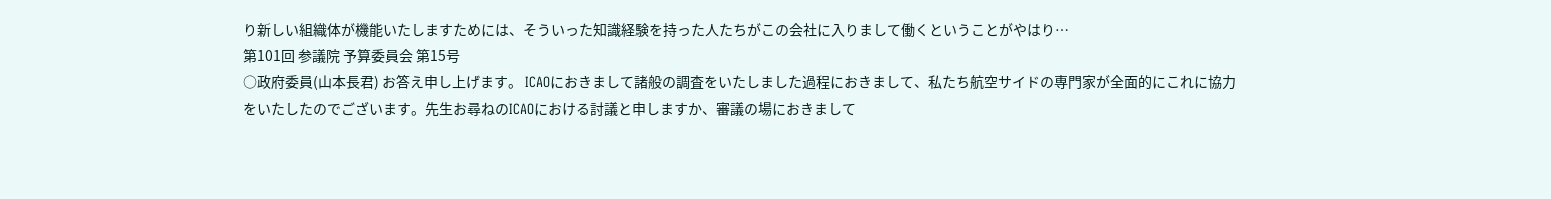り新しい組織体が機能いたしますためには、そういった知識経験を持った人たちがこの会社に入りまして働くということがやはり…
第101回 参議院 予算委員会 第15号
○政府委員(山本長君) お答え申し上げます。 ICAOにおきまして諸般の調査をいたしました過程におきまして、私たち航空サイドの専門家が全面的にこれに協力をいたしたのでございます。先生お尋ねのICAOにおける討議と申しますか、審議の場におきまして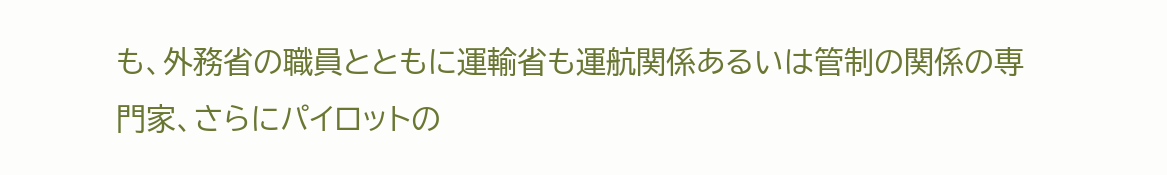も、外務省の職員とともに運輸省も運航関係あるいは管制の関係の専門家、さらにパイロットの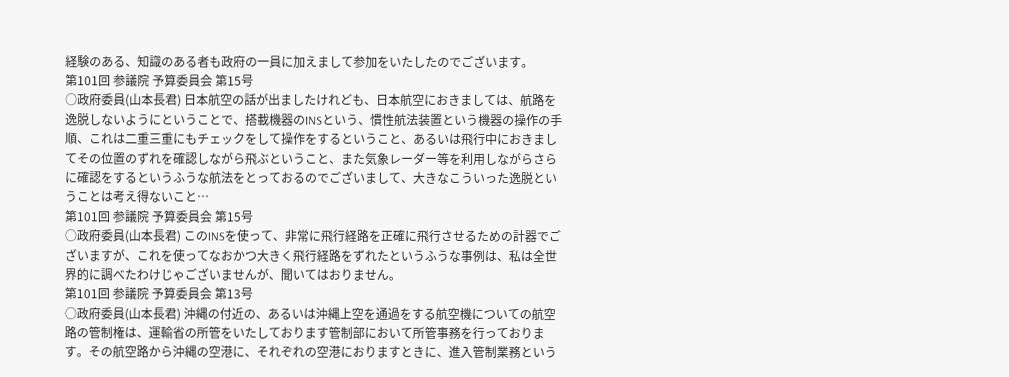経験のある、知識のある者も政府の一員に加えまして参加をいたしたのでございます。
第101回 参議院 予算委員会 第15号
○政府委員(山本長君) 日本航空の話が出ましたけれども、日本航空におきましては、航路を逸脱しないようにということで、搭載機器のINSという、慣性航法装置という機器の操作の手順、これは二重三重にもチェックをして操作をするということ、あるいは飛行中におきましてその位置のずれを確認しながら飛ぶということ、また気象レーダー等を利用しながらさらに確認をするというふうな航法をとっておるのでございまして、大きなこういった逸脱ということは考え得ないこと…
第101回 参議院 予算委員会 第15号
○政府委員(山本長君) このINSを使って、非常に飛行経路を正確に飛行させるための計器でございますが、これを使ってなおかつ大きく飛行経路をずれたというふうな事例は、私は全世界的に調べたわけじゃございませんが、聞いてはおりません。
第101回 参議院 予算委員会 第13号
○政府委員(山本長君) 沖縄の付近の、あるいは沖縄上空を通過をする航空機についての航空路の管制権は、運輸省の所管をいたしております管制部において所管事務を行っております。その航空路から沖縄の空港に、それぞれの空港におりますときに、進入管制業務という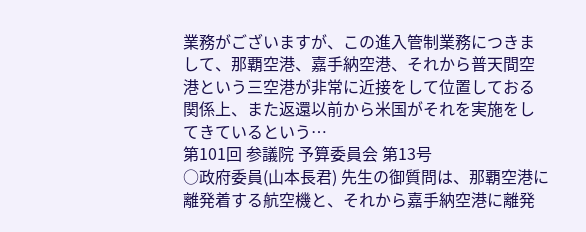業務がございますが、この進入管制業務につきまして、那覇空港、嘉手納空港、それから普天間空港という三空港が非常に近接をして位置しておる関係上、また返還以前から米国がそれを実施をしてきているという…
第101回 参議院 予算委員会 第13号
○政府委員(山本長君) 先生の御質問は、那覇空港に離発着する航空機と、それから嘉手納空港に離発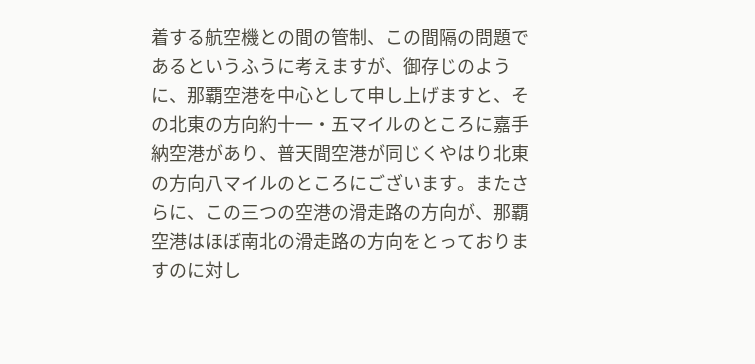着する航空機との間の管制、この間隔の問題であるというふうに考えますが、御存じのように、那覇空港を中心として申し上げますと、その北東の方向約十一・五マイルのところに嘉手納空港があり、普天間空港が同じくやはり北東の方向八マイルのところにございます。またさらに、この三つの空港の滑走路の方向が、那覇空港はほぼ南北の滑走路の方向をとっておりますのに対し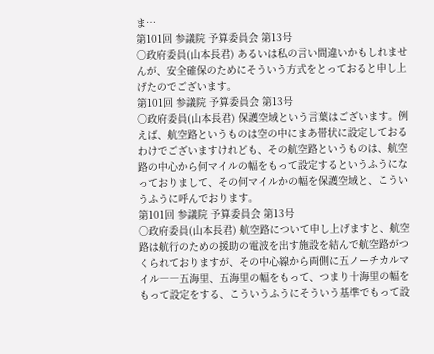ま…
第101回 参議院 予算委員会 第13号
○政府委員(山本長君) あるいは私の言い間違いかもしれませんが、安全確保のためにそういう方式をとっておると申し上げたのでございます。
第101回 参議院 予算委員会 第13号
○政府委員(山本長君) 保護空域という言葉はございます。例えば、航空路というものは空の中にまあ帯状に設定しておるわけでございますけれども、その航空路というものは、航空路の中心から何マイルの幅をもって設定するというふうになっておりまして、その何マイルかの幅を保護空域と、こういうふうに呼んでおります。
第101回 参議院 予算委員会 第13号
○政府委員(山本長君) 航空路について申し上げますと、航空路は航行のための援助の電波を出す施設を結んで航空路がつくられておりますが、その中心線から両側に五ノーチカルマイル――五海里、五海里の幅をもって、つまり十海里の幅をもって設定をする、こういうふうにそういう基準でもって設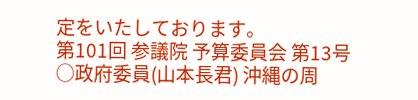定をいたしております。
第101回 参議院 予算委員会 第13号
○政府委員(山本長君) 沖縄の周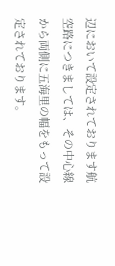辺において設定されております航空路につきましては、その中心線から両側に五海里の幅をもって設定されております。